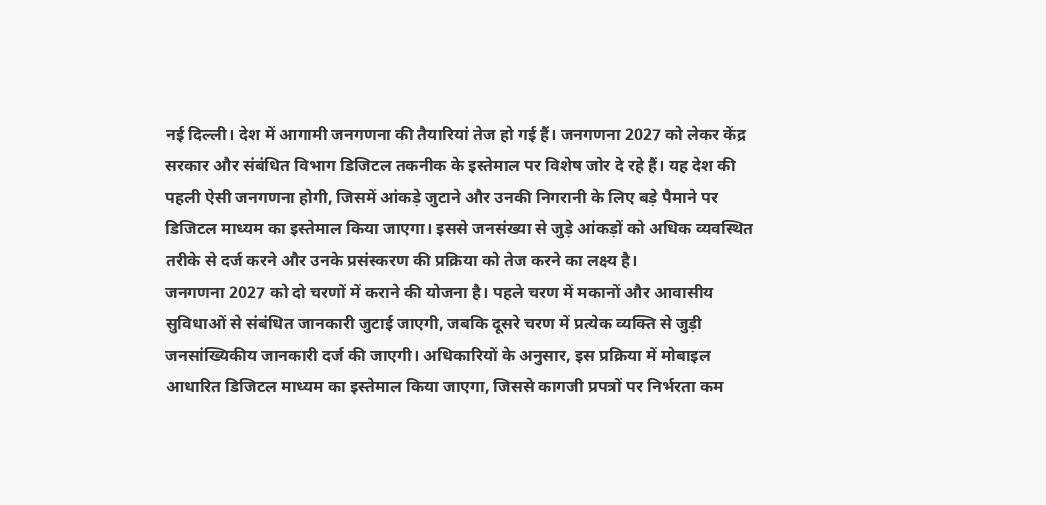नई दिल्ली। देश में आगामी जनगणना की तैयारियां तेज हो गई हैं। जनगणना 2027 को लेकर केंद्र सरकार और संबंधित विभाग डिजिटल तकनीक के इस्तेमाल पर विशेष जोर दे रहे हैं। यह देश की पहली ऐसी जनगणना होगी, जिसमें आंकड़े जुटाने और उनकी निगरानी के लिए बड़े पैमाने पर डिजिटल माध्यम का इस्तेमाल किया जाएगा। इससे जनसंख्या से जुड़े आंकड़ों को अधिक व्यवस्थित तरीके से दर्ज करने और उनके प्रसंस्करण की प्रक्रिया को तेज करने का लक्ष्य है।
जनगणना 2027 को दो चरणों में कराने की योजना है। पहले चरण में मकानों और आवासीय सुविधाओं से संबंधित जानकारी जुटाई जाएगी, जबकि दूसरे चरण में प्रत्येक व्यक्ति से जुड़ी जनसांख्यिकीय जानकारी दर्ज की जाएगी। अधिकारियों के अनुसार, इस प्रक्रिया में मोबाइल आधारित डिजिटल माध्यम का इस्तेमाल किया जाएगा, जिससे कागजी प्रपत्रों पर निर्भरता कम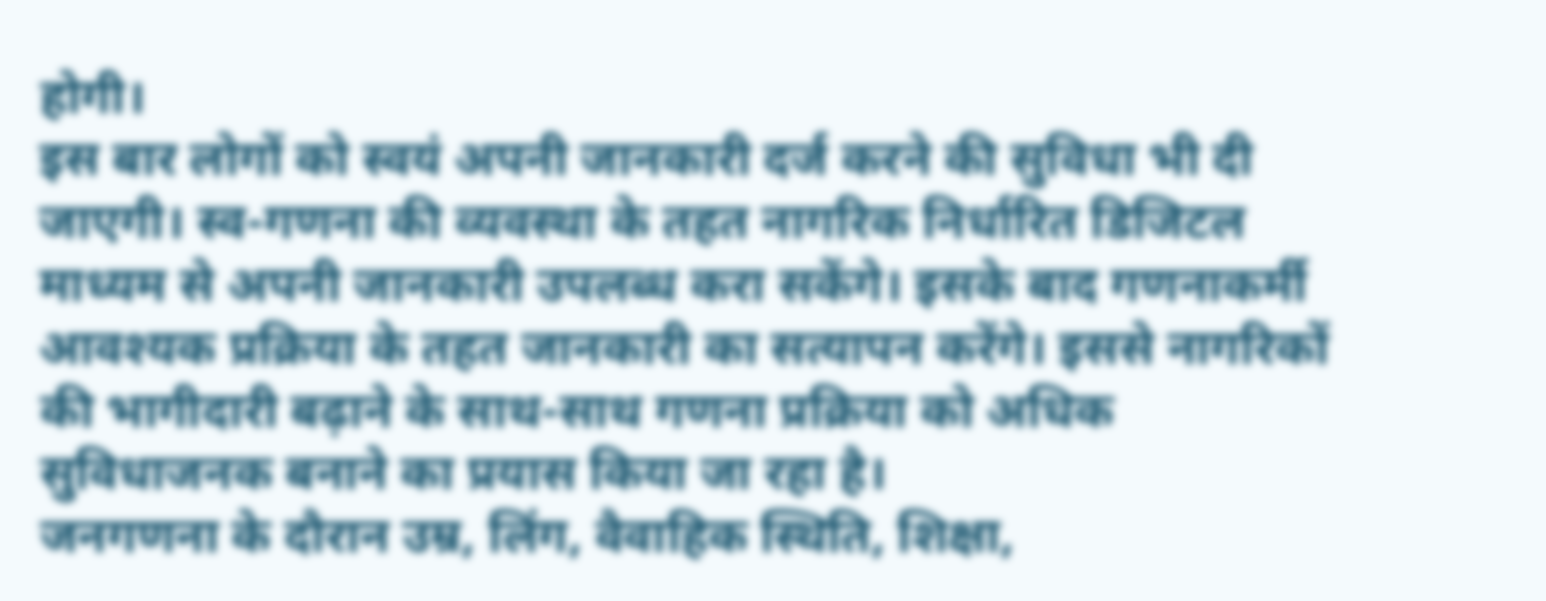होगी।
इस बार लोगों को स्वयं अपनी जानकारी दर्ज करने की सुविधा भी दी जाएगी। स्व-गणना की व्यवस्था के तहत नागरिक निर्धारित डिजिटल माध्यम से अपनी जानकारी उपलब्ध करा सकेंगे। इसके बाद गणनाकर्मी आवश्यक प्रक्रिया के तहत जानकारी का सत्यापन करेंगे। इससे नागरिकों की भागीदारी बढ़ाने के साथ-साथ गणना प्रक्रिया को अधिक सुविधाजनक बनाने का प्रयास किया जा रहा है।
जनगणना के दौरान उम्र, लिंग, वैवाहिक स्थिति, शिक्षा,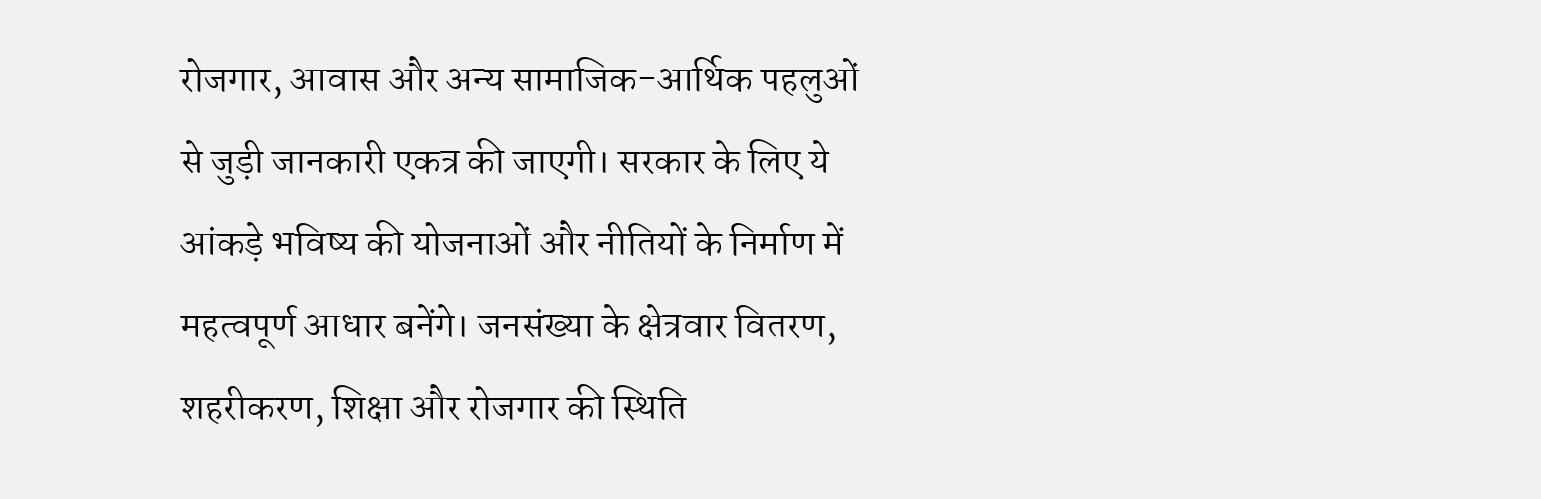रोजगार, आवास और अन्य सामाजिक-आर्थिक पहलुओं से जुड़ी जानकारी एकत्र की जाएगी। सरकार के लिए ये आंकड़े भविष्य की योजनाओं और नीतियों के निर्माण में महत्वपूर्ण आधार बनेंगे। जनसंख्या के क्षेत्रवार वितरण, शहरीकरण, शिक्षा और रोजगार की स्थिति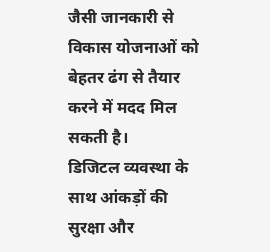जैसी जानकारी से विकास योजनाओं को बेहतर ढंग से तैयार करने में मदद मिल सकती है।
डिजिटल व्यवस्था के साथ आंकड़ों की सुरक्षा और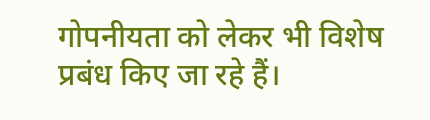गोपनीयता को लेकर भी विशेष प्रबंध किए जा रहे हैं।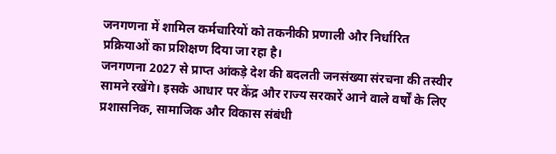जनगणना में शामिल कर्मचारियों को तकनीकी प्रणाली और निर्धारित प्रक्रियाओं का प्रशिक्षण दिया जा रहा है।
जनगणना 2027 से प्राप्त आंकड़े देश की बदलती जनसंख्या संरचना की तस्वीर सामने रखेंगे। इसके आधार पर केंद्र और राज्य सरकारें आने वाले वर्षों के लिए प्रशासनिक, सामाजिक और विकास संबंधी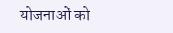योजनाओं को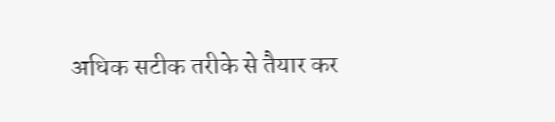अधिक सटीक तरीके से तैयार कर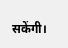सकेंगी।